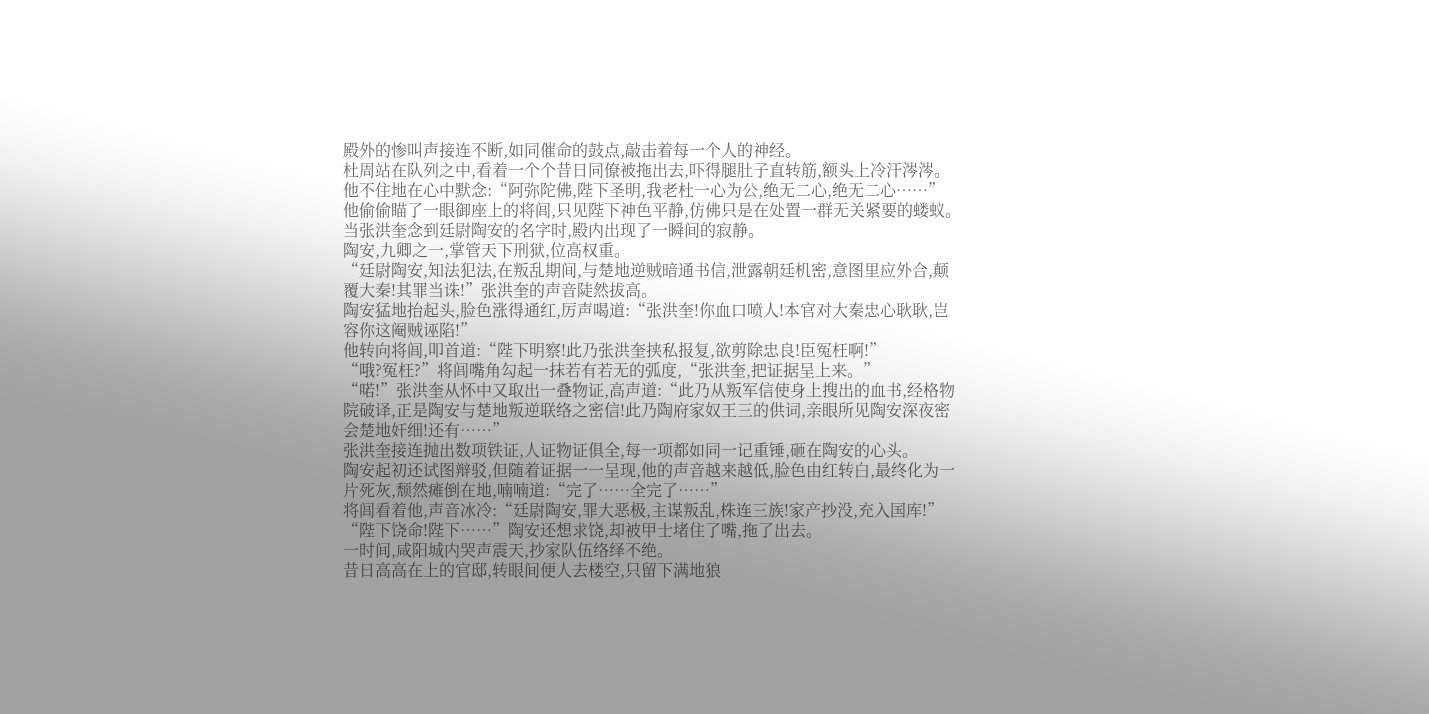殿外的惨叫声接连不断,如同催命的鼓点,敲击着每一个人的神经。
杜周站在队列之中,看着一个个昔日同僚被拖出去,吓得腿肚子直转筋,额头上冷汗涔涔。
他不住地在心中默念:“阿弥陀佛,陛下圣明,我老杜一心为公,绝无二心,绝无二心……”
他偷偷瞄了一眼御座上的将闾,只见陛下神色平静,仿佛只是在处置一群无关紧要的蝼蚁。
当张洪奎念到廷尉陶安的名字时,殿内出现了一瞬间的寂静。
陶安,九卿之一,掌管天下刑狱,位高权重。
“廷尉陶安,知法犯法,在叛乱期间,与楚地逆贼暗通书信,泄露朝廷机密,意图里应外合,颠覆大秦!其罪当诛!”张洪奎的声音陡然拔高。
陶安猛地抬起头,脸色涨得通红,厉声喝道:“张洪奎!你血口喷人!本官对大秦忠心耿耿,岂容你这阉贼诬陷!”
他转向将闾,叩首道:“陛下明察!此乃张洪奎挟私报复,欲剪除忠良!臣冤枉啊!”
“哦?冤枉?”将闾嘴角勾起一抹若有若无的弧度,“张洪奎,把证据呈上来。”
“喏!”张洪奎从怀中又取出一叠物证,高声道:“此乃从叛军信使身上搜出的血书,经格物院破译,正是陶安与楚地叛逆联络之密信!此乃陶府家奴王三的供词,亲眼所见陶安深夜密会楚地奸细!还有……”
张洪奎接连抛出数项铁证,人证物证俱全,每一项都如同一记重锤,砸在陶安的心头。
陶安起初还试图辩驳,但随着证据一一呈现,他的声音越来越低,脸色由红转白,最终化为一片死灰,颓然瘫倒在地,喃喃道:“完了……全完了……”
将闾看着他,声音冰冷:“廷尉陶安,罪大恶极,主谋叛乱,株连三族!家产抄没,充入国库!”
“陛下饶命!陛下……”陶安还想求饶,却被甲士堵住了嘴,拖了出去。
一时间,咸阳城内哭声震天,抄家队伍络绎不绝。
昔日高高在上的官邸,转眼间便人去楼空,只留下满地狼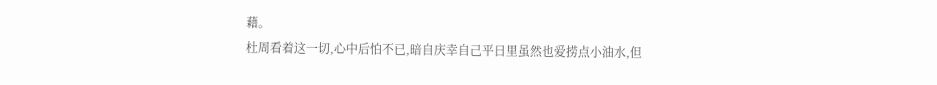藉。
杜周看着这一切,心中后怕不已,暗自庆幸自己平日里虽然也爱捞点小油水,但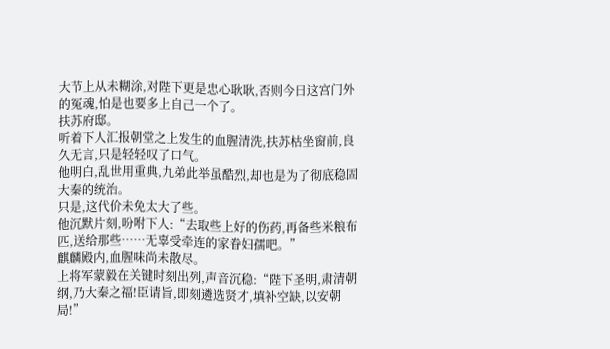大节上从未糊涂,对陛下更是忠心耿耿,否则今日这宫门外的冤魂,怕是也要多上自己一个了。
扶苏府邸。
听着下人汇报朝堂之上发生的血腥清洗,扶苏枯坐窗前,良久无言,只是轻轻叹了口气。
他明白,乱世用重典,九弟此举虽酷烈,却也是为了彻底稳固大秦的统治。
只是,这代价未免太大了些。
他沉默片刻,吩咐下人:“去取些上好的伤药,再备些米粮布匹,送给那些……无辜受牵连的家眷妇孺吧。”
麒麟殿内,血腥味尚未散尽。
上将军蒙毅在关键时刻出列,声音沉稳:“陛下圣明,肃清朝纲,乃大秦之福!臣请旨,即刻遴选贤才,填补空缺,以安朝局!”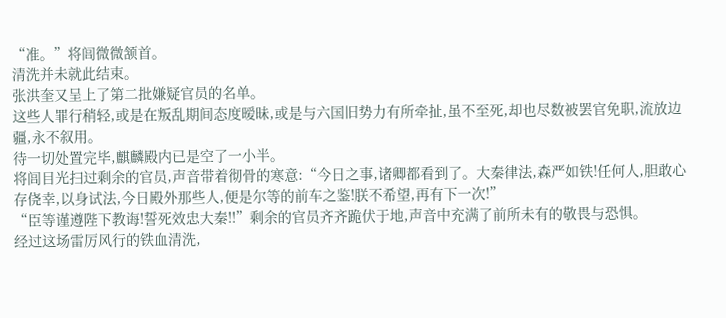“准。”将闾微微颔首。
清洗并未就此结束。
张洪奎又呈上了第二批嫌疑官员的名单。
这些人罪行稍轻,或是在叛乱期间态度暧昧,或是与六国旧势力有所牵扯,虽不至死,却也尽数被罢官免职,流放边疆,永不叙用。
待一切处置完毕,麒麟殿内已是空了一小半。
将闾目光扫过剩余的官员,声音带着彻骨的寒意:“今日之事,诸卿都看到了。大秦律法,森严如铁!任何人,胆敢心存侥幸,以身试法,今日殿外那些人,便是尔等的前车之鉴!朕不希望,再有下一次!”
“臣等谨遵陛下教诲!誓死效忠大秦!!”剩余的官员齐齐跪伏于地,声音中充满了前所未有的敬畏与恐惧。
经过这场雷厉风行的铁血清洗,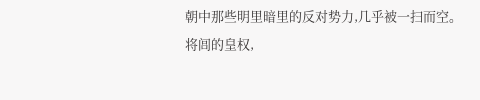朝中那些明里暗里的反对势力,几乎被一扫而空。
将闾的皇权,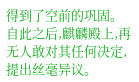得到了空前的巩固。
自此之后,麒麟殿上,再无人敢对其任何决定,提出丝毫异议。